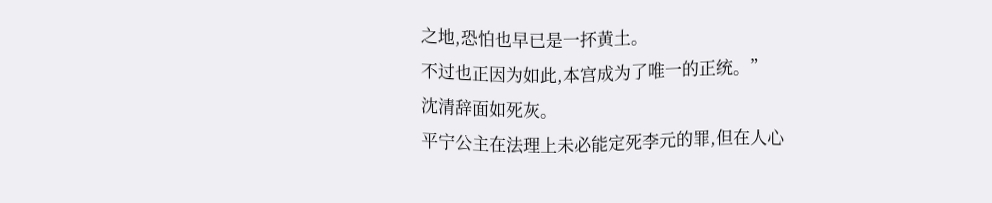之地,恐怕也早已是一抔黄土。
不过也正因为如此,本宫成为了唯一的正统。”
沈清辞面如死灰。
平宁公主在法理上未必能定死李元的罪,但在人心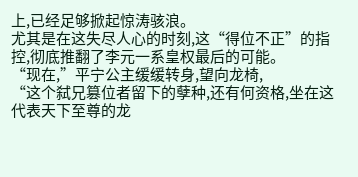上,已经足够掀起惊涛骇浪。
尤其是在这失尽人心的时刻,这“得位不正”的指控,彻底推翻了李元一系皇权最后的可能。
“现在,”平宁公主缓缓转身,望向龙椅,
“这个弑兄篡位者留下的孽种,还有何资格,坐在这代表天下至尊的龙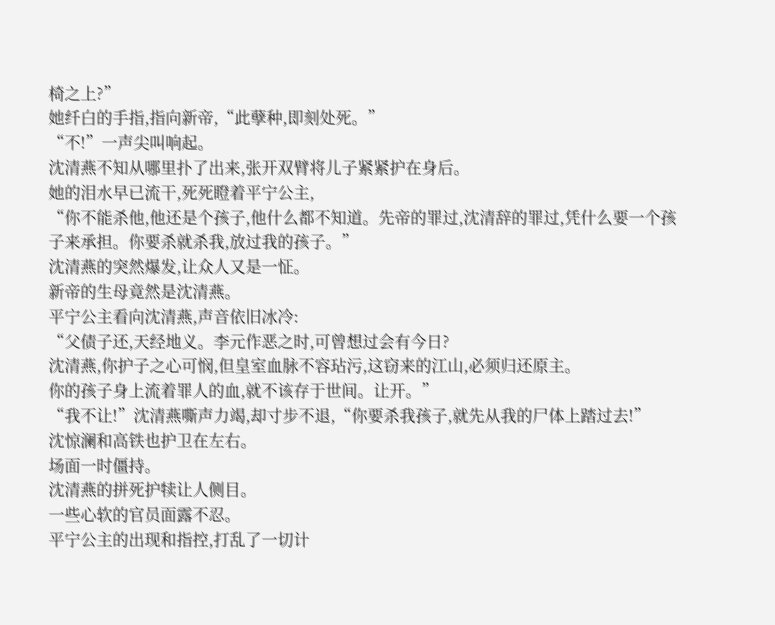椅之上?”
她纤白的手指,指向新帝,“此孽种,即刻处死。”
“不!”一声尖叫响起。
沈清燕不知从哪里扑了出来,张开双臂将儿子紧紧护在身后。
她的泪水早已流干,死死瞪着平宁公主,
“你不能杀他,他还是个孩子,他什么都不知道。先帝的罪过,沈清辞的罪过,凭什么要一个孩子来承担。你要杀就杀我,放过我的孩子。”
沈清燕的突然爆发,让众人又是一怔。
新帝的生母竟然是沈清燕。
平宁公主看向沈清燕,声音依旧冰冷:
“父债子还,天经地义。李元作恶之时,可曾想过会有今日?
沈清燕,你护子之心可悯,但皇室血脉不容玷污,这窃来的江山,必须归还原主。
你的孩子身上流着罪人的血,就不该存于世间。让开。”
“我不让!”沈清燕嘶声力竭,却寸步不退,“你要杀我孩子,就先从我的尸体上踏过去!”
沈惊澜和高铁也护卫在左右。
场面一时僵持。
沈清燕的拼死护犊让人侧目。
一些心软的官员面露不忍。
平宁公主的出现和指控,打乱了一切计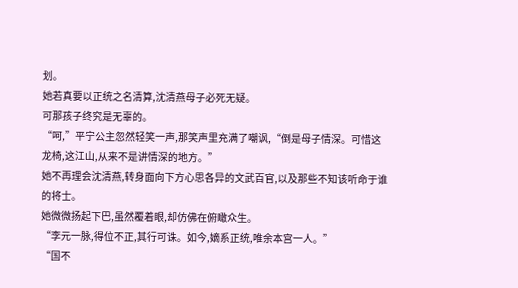划。
她若真要以正统之名清算,沈清燕母子必死无疑。
可那孩子终究是无辜的。
“呵,”平宁公主忽然轻笑一声,那笑声里充满了嘲讽,“倒是母子情深。可惜这龙椅,这江山,从来不是讲情深的地方。”
她不再理会沈清燕,转身面向下方心思各异的文武百官,以及那些不知该听命于谁的将士。
她微微扬起下巴,虽然覆着眼,却仿佛在俯瞰众生。
“李元一脉,得位不正,其行可诛。如今,嫡系正统,唯余本宫一人。”
“国不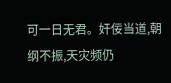可一日无君。奸佞当道,朝纲不振,天灾频仍